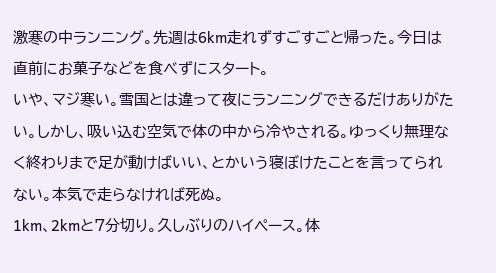激寒の中ランニング。先週は6km走れずすごすごと帰った。今日は直前にお菓子などを食べずにスタート。
いや、マジ寒い。雪国とは違って夜にランニングできるだけありがたい。しかし、吸い込む空気で体の中から冷やされる。ゆっくり無理なく終わりまで足が動けばいい、とかいう寝ぼけたことを言ってられない。本気で走らなければ死ぬ。
1km、2kmと7分切り。久しぶりのハイペース。体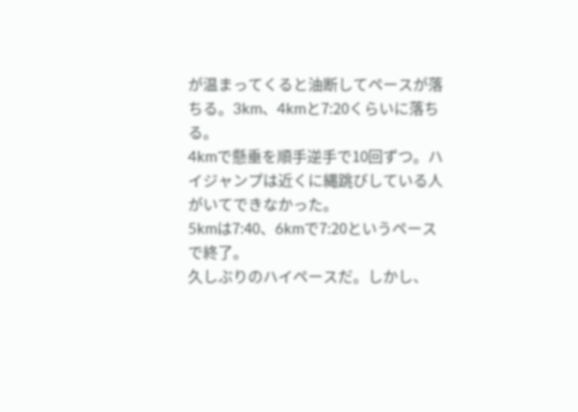が温まってくると油断してペースが落ちる。3km、4kmと7:20くらいに落ちる。
4kmで懸垂を順手逆手で10回ずつ。ハイジャンプは近くに縄跳びしている人がいてできなかった。
5kmは7:40、6kmで7:20というペースで終了。
久しぶりのハイペースだ。しかし、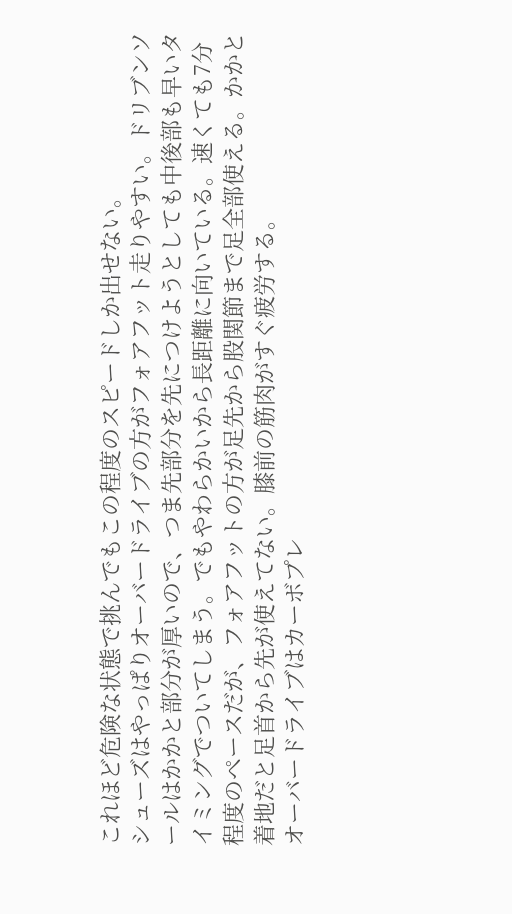これほど危険な状態で挑んでもこの程度のスピードしか出せない。
シューズはやっぱりオーバードライブの方がフォアフット走りやすい。ドリブンソールはかかと部分が厚いので、つま先部分を先につけようとしても中後部も早いタイミングでついてしまう。でもやわらかいから長距離に向いている。速くても7分程度のペースだが、フォアフットの方が足先から股関節まで足全部使える。かかと着地だと足首から先が使えてない。膝前の筋肉がすぐ疲労する。
オーバードライブはカーボプレ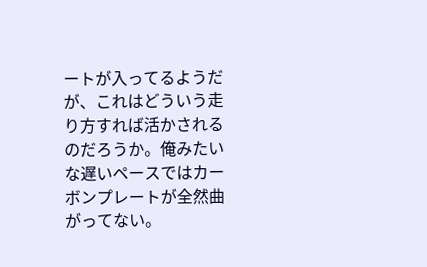ートが入ってるようだが、これはどういう走り方すれば活かされるのだろうか。俺みたいな遅いペースではカーボンプレートが全然曲がってない。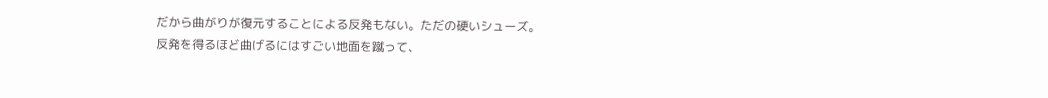だから曲がりが復元することによる反発もない。ただの硬いシューズ。
反発を得るほど曲げるにはすごい地面を蹴って、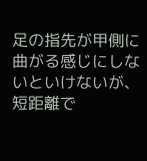足の指先が甲側に曲がる感じにしないといけないが、短距離で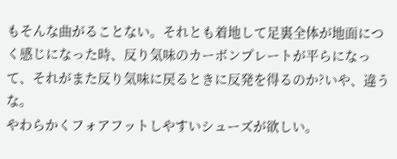もそんな曲がることない。それとも着地して足裏全体が地面につく感じになった時、反り気味のカーボンプレートが平らになって、それがまた反り気味に戻るときに反発を得るのか?いや、違うな。
やわらかくフォアフットしやすいシューズが欲しい。